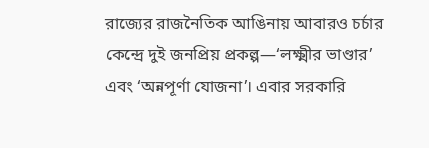রাজ্যের রাজনৈতিক আঙিনায় আবারও চর্চার কেন্দ্রে দুই জনপ্রিয় প্রকল্প—‘লক্ষ্মীর ভাণ্ডার’ এবং ‘অন্নপূর্ণা যোজনা’। এবার সরকারি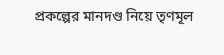প্রকল্পের মানদণ্ড নিয়ে তৃণমূল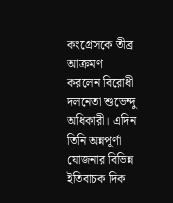কংগ্রেসকে তীব্র আক্রমণ করলেন বিরোধী দলনেতা শুভেন্দু অধিকারী। এদিন তিনি অন্নপূর্ণা যোজনার বিভিন্ন ইতিবাচক দিক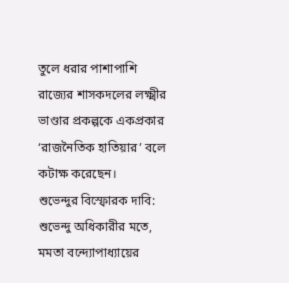তুলে ধরার পাশাপাশি রাজ্যের শাসকদলের লক্ষ্মীর ভাণ্ডার প্রকল্পকে একপ্রকার ‘রাজনৈতিক হাতিয়ার’ বলে কটাক্ষ করেছেন।
শুভেন্দুর বিস্ফোরক দাবি: শুভেন্দু অধিকারীর মতে, মমতা বন্দ্যোপাধ্যায়ের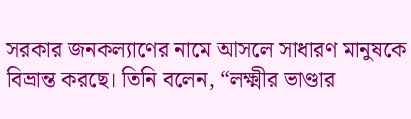সরকার জনকল্যাণের নামে আসলে সাধারণ মানুষকে বিভ্রান্ত করছে। তিনি বলেন, “লক্ষ্মীর ভাণ্ডার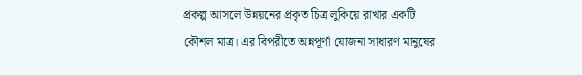প্রকল্প আসলে উন্নয়নের প্রকৃত চিত্র লুকিয়ে রাখার একটি কৌশল মাত্র। এর বিপরীতে অন্নপূর্ণা যোজনা সাধারণ মানুষের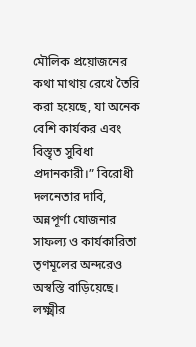মৌলিক প্রয়োজনের কথা মাথায় রেখে তৈরি করা হয়েছে, যা অনেক বেশি কার্যকর এবং বিস্তৃত সুবিধা প্রদানকারী।” বিরোধী দলনেতার দাবি, অন্নপূর্ণা যোজনার সাফল্য ও কার্যকারিতা তৃণমূলের অন্দরেও অস্বস্তি বাড়িয়েছে।
লক্ষ্মীর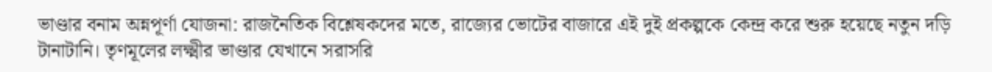ভাণ্ডার বনাম অন্নপূর্ণা যোজনা: রাজনৈতিক বিশ্লেষকদের মতে, রাজ্যের ভোটের বাজারে এই দুই প্রকল্পকে কেন্দ্র করে শুরু হয়েছে নতুন দড়ি টানাটানি। তৃণমূলের লক্ষ্মীর ভাণ্ডার যেখানে সরাসরি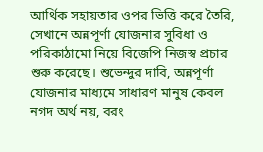আর্থিক সহায়তার ওপর ভিত্তি করে তৈরি, সেখানে অন্নপূর্ণা যোজনার সুবিধা ও পরিকাঠামো নিয়ে বিজেপি নিজস্ব প্রচার শুরু করেছে। শুভেন্দুর দাবি, অন্নপূর্ণা যোজনার মাধ্যমে সাধারণ মানুষ কেবল নগদ অর্থ নয়, বরং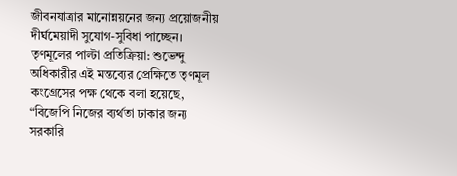জীবনযাত্রার মানোন্নয়নের জন্য প্রয়োজনীয় দীর্ঘমেয়াদী সুযোগ-সুবিধা পাচ্ছেন।
তৃণমূলের পাল্টা প্রতিক্রিয়া: শুভেন্দু অধিকারীর এই মন্তব্যের প্রেক্ষিতে তৃণমূল কংগ্রেসের পক্ষ থেকে বলা হয়েছে, “বিজেপি নিজের ব্যর্থতা ঢাকার জন্য সরকারি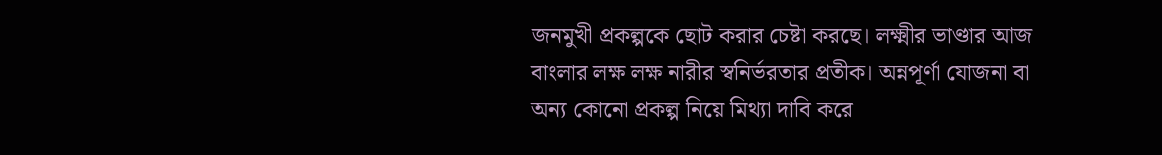জনমুখী প্রকল্পকে ছোট করার চেষ্টা করছে। লক্ষ্মীর ভাণ্ডার আজ বাংলার লক্ষ লক্ষ নারীর স্বনির্ভরতার প্রতীক। অন্নপূর্ণা যোজনা বা অন্য কোনো প্রকল্প নিয়ে মিথ্যা দাবি করে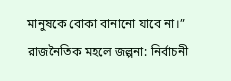মানুষকে বোকা বানানো যাবে না।”
রাজনৈতিক মহলে জল্পনা: নির্বাচনী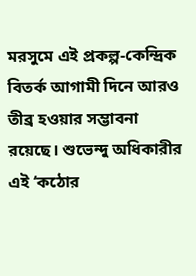মরসুমে এই প্রকল্প-কেন্দ্রিক বিতর্ক আগামী দিনে আরও তীব্র হওয়ার সম্ভাবনা রয়েছে। শুভেন্দু অধিকারীর এই ‘কঠোর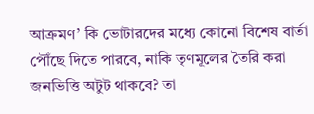আক্রমণ’ কি ভোটারদের মধ্যে কোনো বিশেষ বার্তা পৌঁছে দিতে পারবে, নাকি তৃণমূলের তৈরি করা জনভিত্তি অটুট থাকবে? তা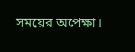সময়ের অপেক্ষা।